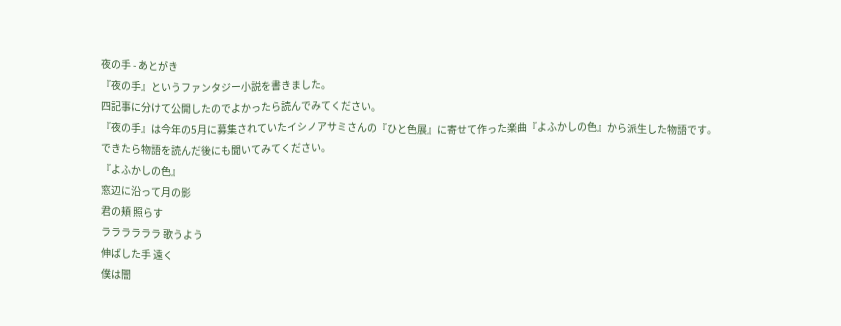夜の手 - あとがき
『夜の手』というファンタジー小説を書きました。
四記事に分けて公開したのでよかったら読んでみてください。
『夜の手』は今年の5月に募集されていたイシノアサミさんの『ひと色展』に寄せて作った楽曲『よふかしの色』から派生した物語です。
できたら物語を読んだ後にも聞いてみてください。
『よふかしの色』
窓辺に沿って月の影
君の頬 照らす
ララララララ 歌うよう
伸ばした手 遠く
僕は闇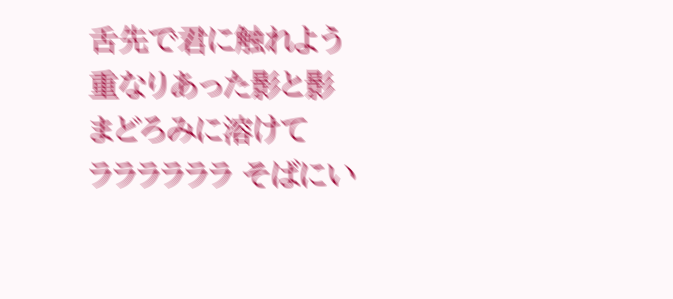舌先で君に触れよう
重なりあった影と影
まどろみに溶けて
ララララララ そばにい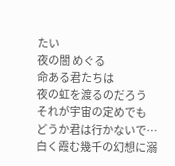たい
夜の闇 めぐる
命ある君たちは
夜の虹を渡るのだろう
それが宇宙の定めでも
どうか君は行かないで…
白く霞む幾千の幻想に溺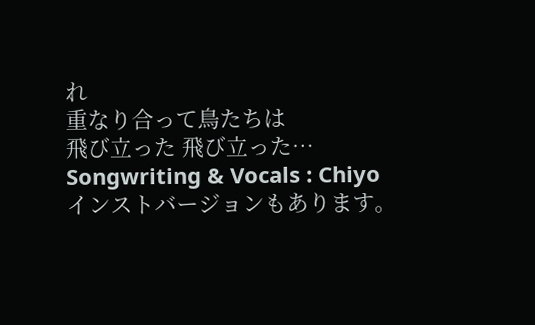れ
重なり合って鳥たちは
飛び立った 飛び立った…
Songwriting & Vocals : Chiyo
インストバージョンもあります。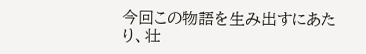今回この物語を生み出すにあたり、壮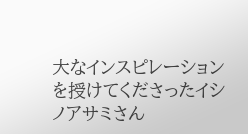大なインスピレーションを授けてくださったイシノアサミさん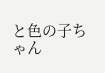と色の子ちゃん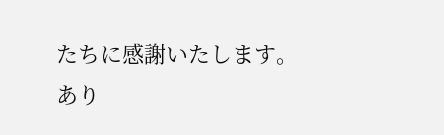たちに感謝いたします。
あり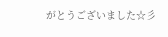がとうございました☆彡